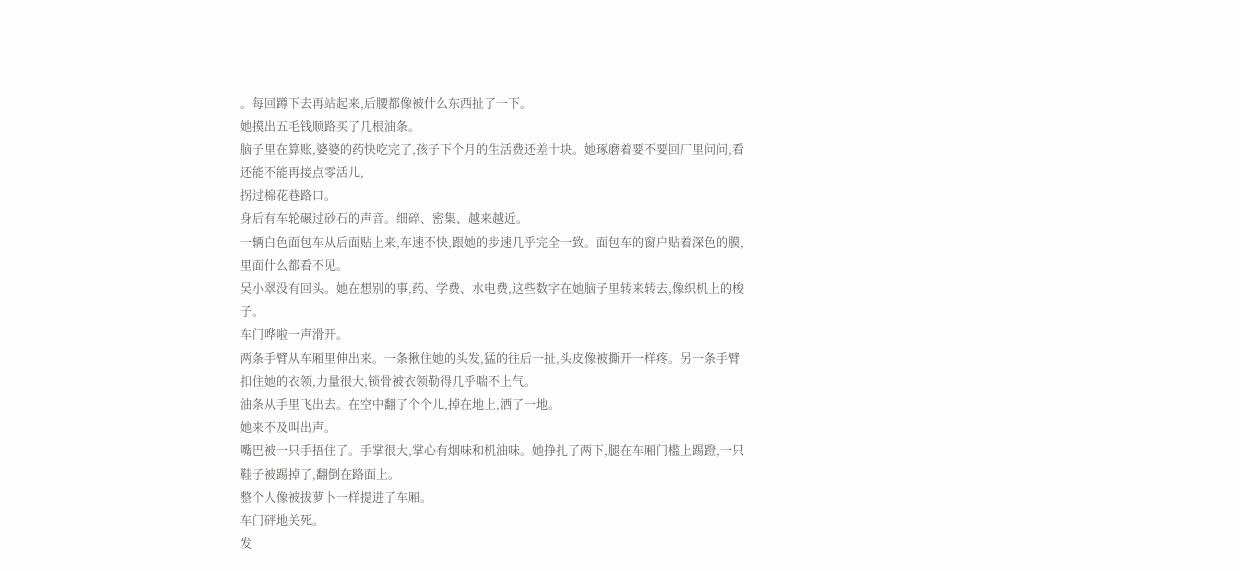。每回蹲下去再站起来,后腰都像被什么东西扯了一下。
她摸出五毛钱顺路买了几根油条。
脑子里在算账,婆婆的药快吃完了,孩子下个月的生活费还差十块。她琢磨着要不要回厂里问问,看还能不能再接点零活儿,
拐过棉花巷路口。
身后有车轮碾过砂石的声音。细碎、密集、越来越近。
一辆白色面包车从后面贴上来,车速不快,跟她的步速几乎完全一致。面包车的窗户贴着深色的膜,里面什么都看不见。
吴小翠没有回头。她在想别的事,药、学费、水电费,这些数字在她脑子里转来转去,像织机上的梭子。
车门哗啦一声滑开。
两条手臂从车厢里伸出来。一条揪住她的头发,猛的往后一扯,头皮像被撕开一样疼。另一条手臂扣住她的衣领,力量很大,锁骨被衣领勒得几乎喘不上气。
油条从手里飞出去。在空中翻了个个儿,掉在地上,洒了一地。
她来不及叫出声。
嘴巴被一只手捂住了。手掌很大,掌心有烟味和机油味。她挣扎了两下,腿在车厢门槛上踢蹬,一只鞋子被踢掉了,翻倒在路面上。
整个人像被拔萝卜一样提进了车厢。
车门砰地关死。
发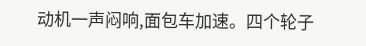动机一声闷响,面包车加速。四个轮子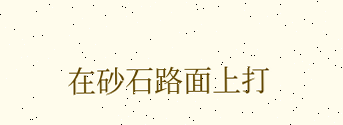在砂石路面上打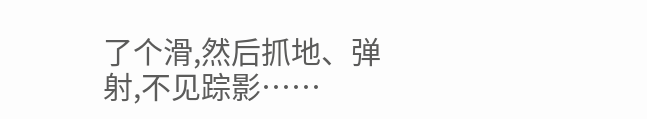了个滑,然后抓地、弹射,不见踪影……